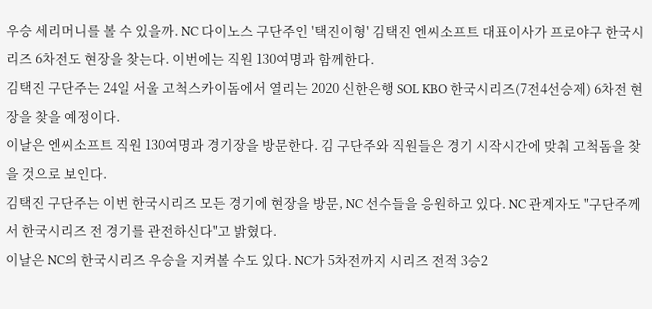우승 세리머니를 볼 수 있을까. NC 다이노스 구단주인 '택진이형' 김택진 엔씨소프트 대표이사가 프로야구 한국시리즈 6차전도 현장을 찾는다. 이번에는 직원 130여명과 함께한다.
김택진 구단주는 24일 서울 고척스카이돔에서 열리는 2020 신한은행 SOL KBO 한국시리즈(7전4선승제) 6차전 현장을 찾을 예정이다.
이날은 엔씨소프트 직원 130여명과 경기장을 방문한다. 김 구단주와 직원들은 경기 시작시간에 맞춰 고척돔을 찾을 것으로 보인다.
김택진 구단주는 이번 한국시리즈 모든 경기에 현장을 방문, NC 선수들을 응원하고 있다. NC 관계자도 "구단주께서 한국시리즈 전 경기를 관전하신다"고 밝혔다.
이날은 NC의 한국시리즈 우승을 지켜볼 수도 있다. NC가 5차전까지 시리즈 전적 3승2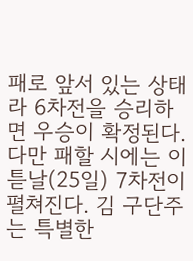패로 앞서 있는 상태라 6차전을 승리하면 우승이 확정된다. 다만 패할 시에는 이튿날(25일) 7차전이 펼쳐진다. 김 구단주는 특별한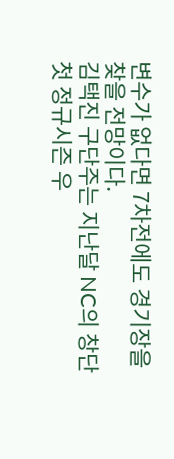변수가 없다면 7차전에도 경기장을 찾을 전망이다.
김택진 구단주는 지난달 NC의 창단 첫 정규시즌 우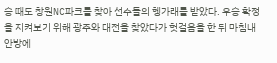승 때도 창원NC파크를 찾아 선수들의 헹가래를 받았다. 우승 확정을 지켜보기 위해 광주와 대전을 찾았다가 헛걸음을 한 뒤 마침내 안방에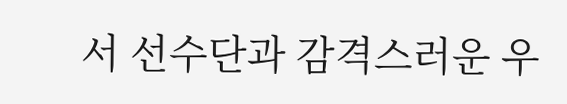서 선수단과 감격스러운 우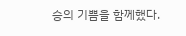승의 기쁨을 함께했다.